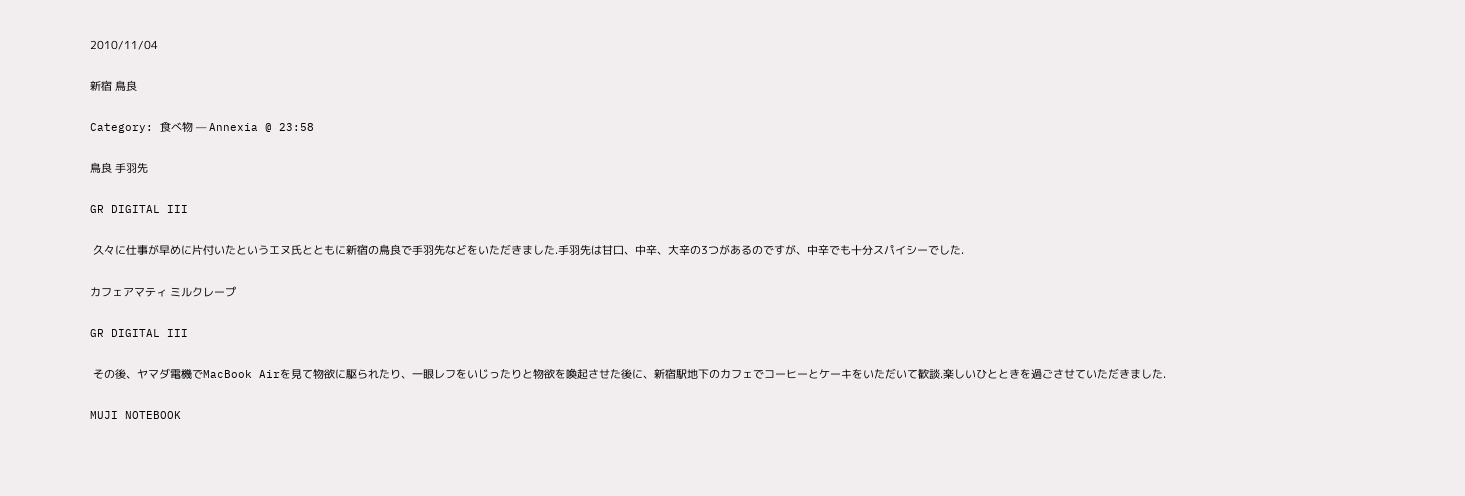2010/11/04

新宿 鳥良

Category: 食べ物 — Annexia @ 23:58

鳥良 手羽先

GR DIGITAL III

 久々に仕事が早めに片付いたというエヌ氏とともに新宿の鳥良で手羽先などをいただきました.手羽先は甘口、中辛、大辛の3つがあるのですが、中辛でも十分スパイシーでした.

カフェアマティ ミルクレープ

GR DIGITAL III

 その後、ヤマダ電機でMacBook Airを見て物欲に駆られたり、一眼レフをいじったりと物欲を喚起させた後に、新宿駅地下のカフェでコーヒーとケーキをいただいて歓談.楽しいひとときを過ごさせていただきました.

MUJI NOTEBOOK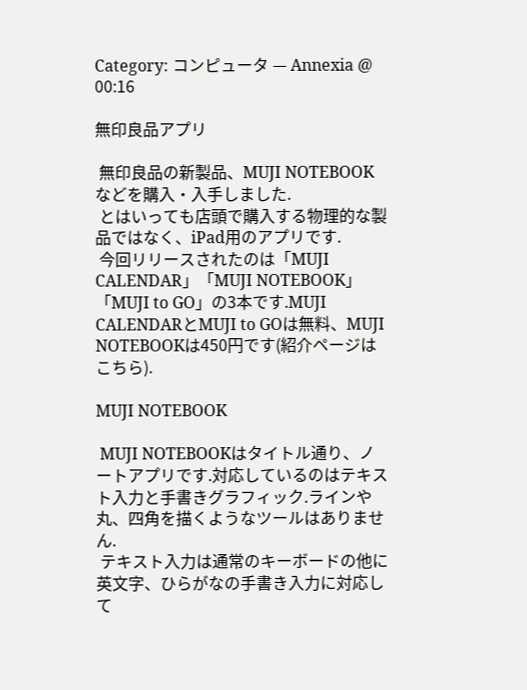Category: コンピュータ — Annexia @ 00:16

無印良品アプリ

 無印良品の新製品、MUJI NOTEBOOKなどを購入・入手しました.
 とはいっても店頭で購入する物理的な製品ではなく、iPad用のアプリです.
 今回リリースされたのは「MUJI CALENDAR」「MUJI NOTEBOOK」「MUJI to GO」の3本です.MUJI CALENDARとMUJI to GOは無料、MUJI NOTEBOOKは450円です(紹介ページはこちら).

MUJI NOTEBOOK

 MUJI NOTEBOOKはタイトル通り、ノートアプリです.対応しているのはテキスト入力と手書きグラフィック.ラインや丸、四角を描くようなツールはありません.
 テキスト入力は通常のキーボードの他に英文字、ひらがなの手書き入力に対応して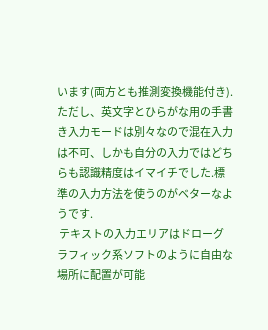います(両方とも推測変換機能付き).ただし、英文字とひらがな用の手書き入力モードは別々なので混在入力は不可、しかも自分の入力ではどちらも認識精度はイマイチでした.標準の入力方法を使うのがベターなようです.
 テキストの入力エリアはドローグラフィック系ソフトのように自由な場所に配置が可能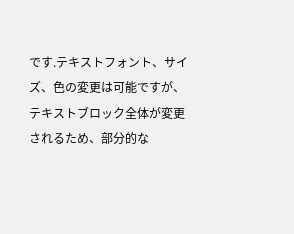です.テキストフォント、サイズ、色の変更は可能ですが、テキストブロック全体が変更されるため、部分的な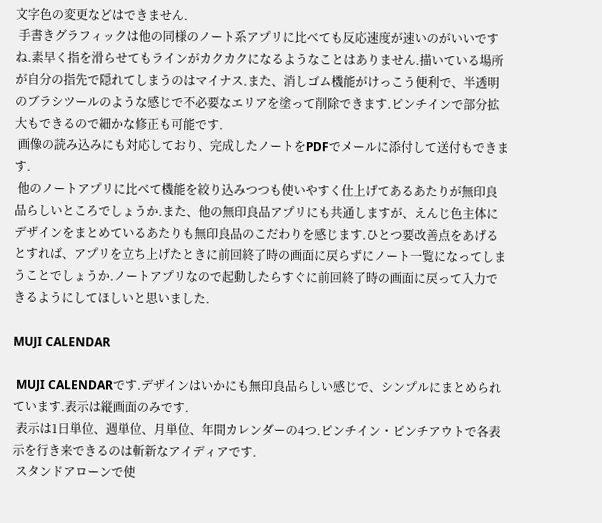文字色の変更などはできません.
 手書きグラフィックは他の同様のノート系アプリに比べても反応速度が速いのがいいですね.素早く指を滑らせてもラインがカクカクになるようなことはありません.描いている場所が自分の指先で隠れてしまうのはマイナス.また、消しゴム機能がけっこう便利で、半透明のブラシツールのような感じで不必要なエリアを塗って削除できます.ピンチインで部分拡大もできるので細かな修正も可能です.
 画像の読み込みにも対応しており、完成したノートをPDFでメールに添付して送付もできます.
 他のノートアプリに比べて機能を絞り込みつつも使いやすく仕上げてあるあたりが無印良品らしいところでしょうか.また、他の無印良品アプリにも共通しますが、えんじ色主体にデザインをまとめているあたりも無印良品のこだわりを感じます.ひとつ要改善点をあげるとすれば、アプリを立ち上げたときに前回終了時の画面に戻らずにノート一覧になってしまうことでしょうか.ノートアプリなので起動したらすぐに前回終了時の画面に戻って入力できるようにしてほしいと思いました.

MUJI CALENDAR

 MUJI CALENDARです.デザインはいかにも無印良品らしい感じで、シンプルにまとめられています.表示は縦画面のみです.
 表示は1日単位、週単位、月単位、年間カレンダーの4つ.ピンチイン・ピンチアウトで各表示を行き来できるのは斬新なアイディアです.
 スタンドアローンで使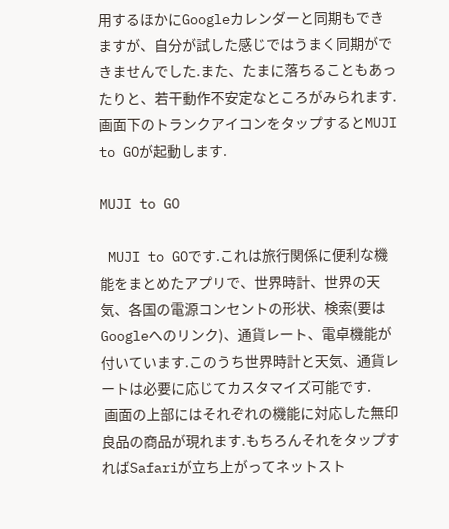用するほかにGoogleカレンダーと同期もできますが、自分が試した感じではうまく同期ができませんでした.また、たまに落ちることもあったりと、若干動作不安定なところがみられます.画面下のトランクアイコンをタップするとMUJI to GOが起動します.

MUJI to GO

 MUJI to GOです.これは旅行関係に便利な機能をまとめたアプリで、世界時計、世界の天気、各国の電源コンセントの形状、検索(要はGoogleへのリンク)、通貨レート、電卓機能が付いています.このうち世界時計と天気、通貨レートは必要に応じてカスタマイズ可能です.
 画面の上部にはそれぞれの機能に対応した無印良品の商品が現れます.もちろんそれをタップすればSafariが立ち上がってネットスト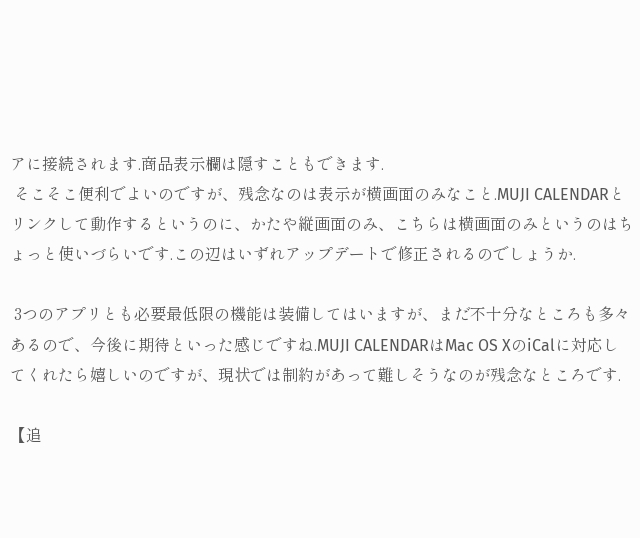アに接続されます.商品表示欄は隠すこともできます.
 そこそこ便利でよいのですが、残念なのは表示が横画面のみなこと.MUJI CALENDARとリンクして動作するというのに、かたや縦画面のみ、こちらは横画面のみというのはちょっと使いづらいです.この辺はいずれアップデートで修正されるのでしょうか.

 3つのアプリとも必要最低限の機能は装備してはいますが、まだ不十分なところも多々あるので、今後に期待といった感じですね.MUJI CALENDARはMac OS XのiCalに対応してくれたら嬉しいのですが、現状では制約があって難しそうなのが残念なところです.

【追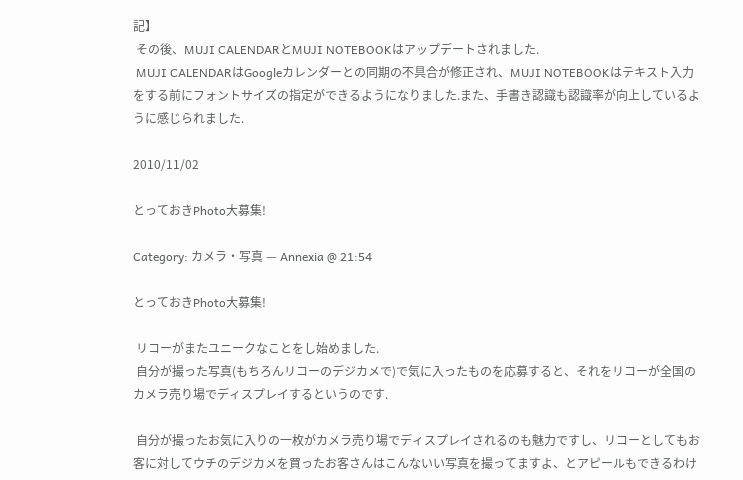記】
 その後、MUJI CALENDARとMUJI NOTEBOOKはアップデートされました.
 MUJI CALENDARはGoogleカレンダーとの同期の不具合が修正され、MUJI NOTEBOOKはテキスト入力をする前にフォントサイズの指定ができるようになりました.また、手書き認識も認識率が向上しているように感じられました.

2010/11/02

とっておきPhoto大募集!

Category: カメラ・写真 — Annexia @ 21:54

とっておきPhoto大募集!

 リコーがまたユニークなことをし始めました.
 自分が撮った写真(もちろんリコーのデジカメで)で気に入ったものを応募すると、それをリコーが全国のカメラ売り場でディスプレイするというのです.

 自分が撮ったお気に入りの一枚がカメラ売り場でディスプレイされるのも魅力ですし、リコーとしてもお客に対してウチのデジカメを買ったお客さんはこんないい写真を撮ってますよ、とアピールもできるわけ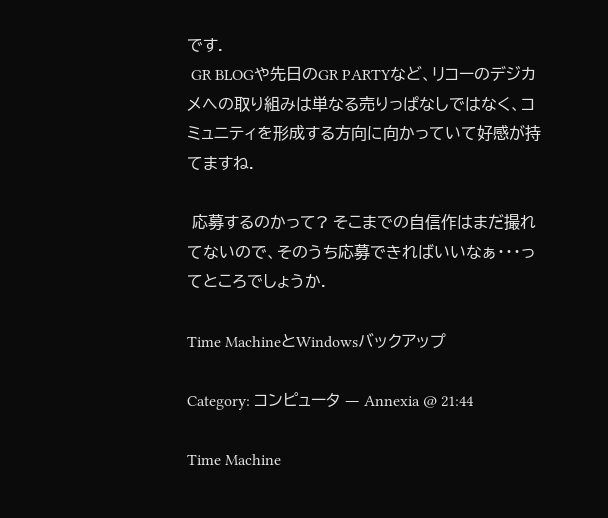です.
 GR BLOGや先日のGR PARTYなど、リコーのデジカメへの取り組みは単なる売りっぱなしではなく、コミュニティを形成する方向に向かっていて好感が持てますね.

 応募するのかって? そこまでの自信作はまだ撮れてないので、そのうち応募できればいいなぁ・・・ってところでしょうか.

Time MachineとWindowsバックアップ

Category: コンピュータ — Annexia @ 21:44

Time Machine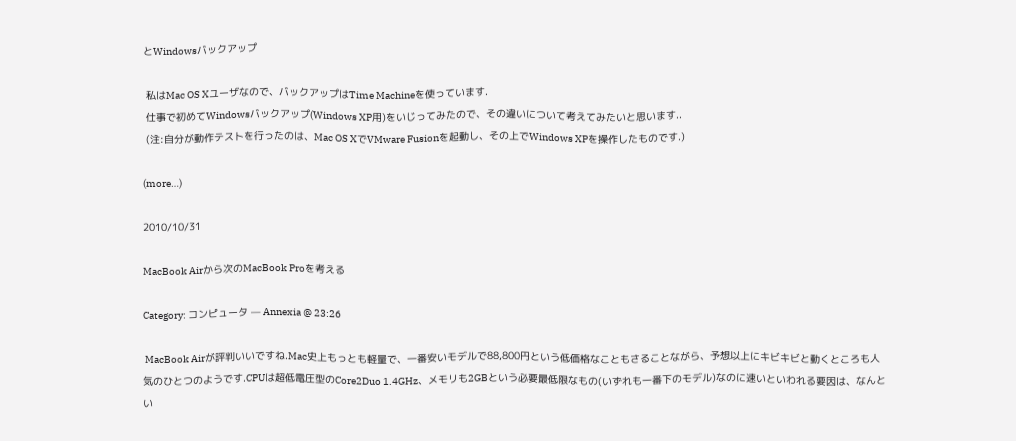とWindowsバックアップ

 私はMac OS Xユーザなので、バックアップはTime Machineを使っています.
 仕事で初めてWindowsバックアップ(Windows XP用)をいじってみたので、その違いについて考えてみたいと思います..
 (注:自分が動作テストを行ったのは、Mac OS XでVMware Fusionを起動し、その上でWindows XPを操作したものです.)

(more…)

2010/10/31

MacBook Airから次のMacBook Proを考える

Category: コンピュータ — Annexia @ 23:26

 MacBook Airが評判いいですね.Mac史上もっとも軽量で、一番安いモデルで88,800円という低価格なこともさることながら、予想以上にキビキビと動くところも人気のひとつのようです.CPUは超低電圧型のCore2Duo 1.4GHz、メモリも2GBという必要最低限なもの(いずれも一番下のモデル)なのに速いといわれる要因は、なんとい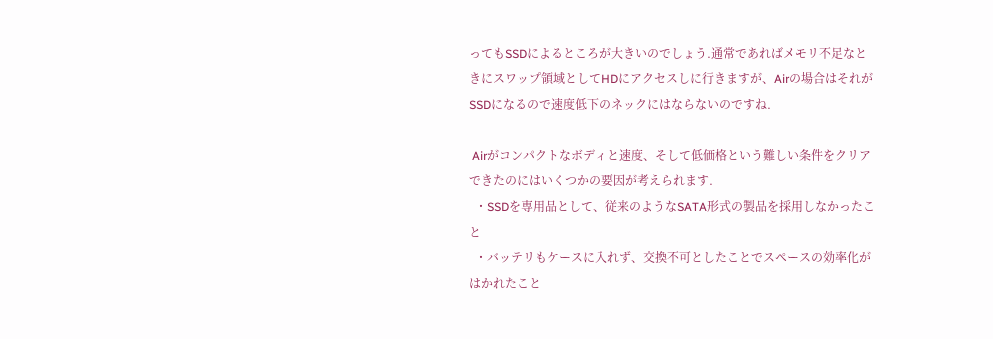ってもSSDによるところが大きいのでしょう.通常であればメモリ不足なときにスワップ領域としてHDにアクセスしに行きますが、Airの場合はそれがSSDになるので速度低下のネックにはならないのですね.

 Airがコンパクトなボディと速度、そして低価格という難しい条件をクリアできたのにはいくつかの要因が考えられます.
  ・SSDを専用品として、従来のようなSATA形式の製品を採用しなかったこと
  ・バッテリもケースに入れず、交換不可としたことでスペースの効率化がはかれたこと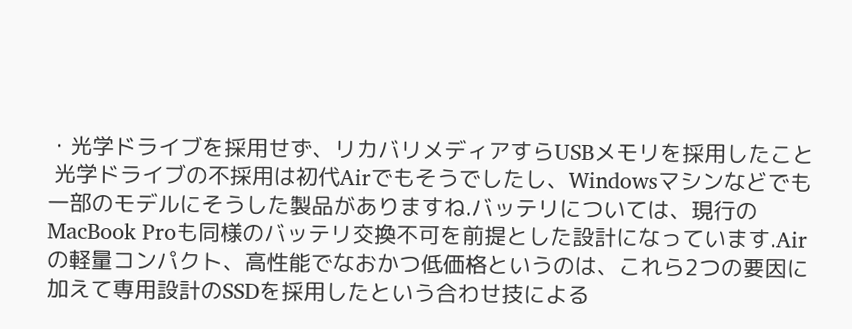・光学ドライブを採用せず、リカバリメディアすらUSBメモリを採用したこと
 光学ドライブの不採用は初代Airでもそうでしたし、Windowsマシンなどでも一部のモデルにそうした製品がありますね.バッテリについては、現行のMacBook Proも同様のバッテリ交換不可を前提とした設計になっています.Airの軽量コンパクト、高性能でなおかつ低価格というのは、これら2つの要因に加えて専用設計のSSDを採用したという合わせ技による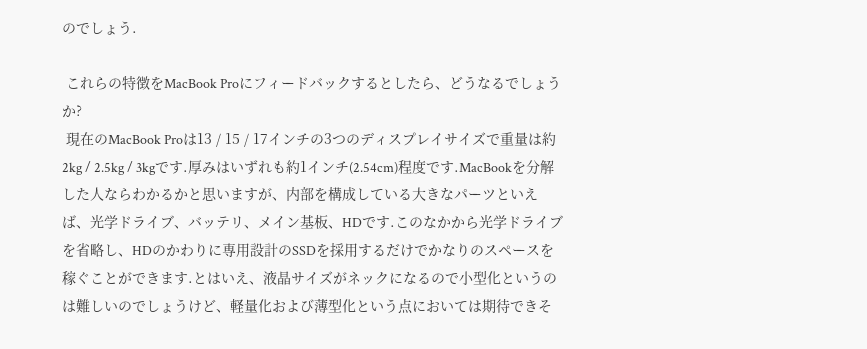のでしょう.

 これらの特徴をMacBook Proにフィードバックするとしたら、どうなるでしょうか?
 現在のMacBook Proは13 / 15 / 17インチの3つのディスプレイサイズで重量は約2kg / 2.5kg / 3kgです.厚みはいずれも約1インチ(2.54cm)程度です.MacBookを分解した人ならわかるかと思いますが、内部を構成している大きなパーツといえば、光学ドライブ、バッテリ、メイン基板、HDです.このなかから光学ドライブを省略し、HDのかわりに専用設計のSSDを採用するだけでかなりのスペースを稼ぐことができます.とはいえ、液晶サイズがネックになるので小型化というのは難しいのでしょうけど、軽量化および薄型化という点においては期待できそ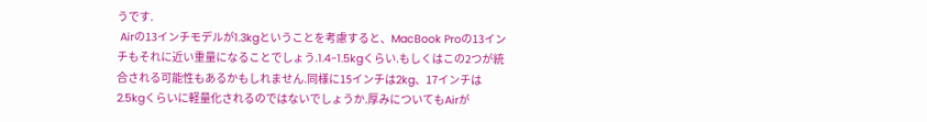うです.
 Airの13インチモデルが1.3kgということを考慮すると、MacBook Proの13インチもそれに近い重量になることでしょう.1.4-1.5kgくらい.もしくはこの2つが統合される可能性もあるかもしれません.同様に15インチは2kg、17インチは2.5kgくらいに軽量化されるのではないでしょうか.厚みについてもAirが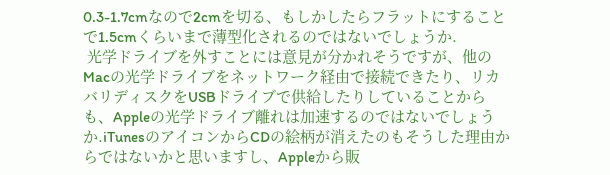0.3-1.7cmなので2cmを切る、もしかしたらフラットにすることで1.5cmくらいまで薄型化されるのではないでしょうか.
 光学ドライブを外すことには意見が分かれそうですが、他のMacの光学ドライブをネットワーク経由で接続できたり、リカバリディスクをUSBドライブで供給したりしていることからも、Appleの光学ドライブ離れは加速するのではないでしょうか.iTunesのアイコンからCDの絵柄が消えたのもそうした理由からではないかと思いますし、Appleから販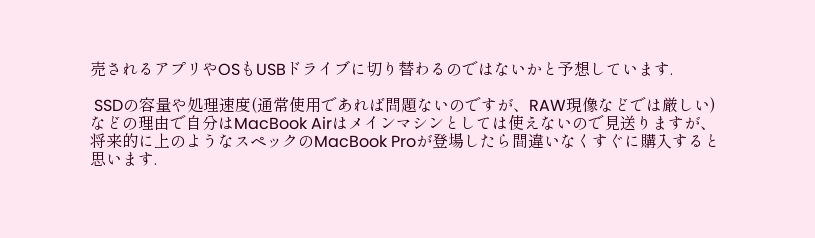売されるアプリやOSもUSBドライブに切り替わるのではないかと予想しています.

 SSDの容量や処理速度(通常使用であれば問題ないのですが、RAW現像などでは厳しい)などの理由で自分はMacBook Airはメインマシンとしては使えないので見送りますが、将来的に上のようなスペックのMacBook Proが登場したら間違いなくすぐに購入すると思います.